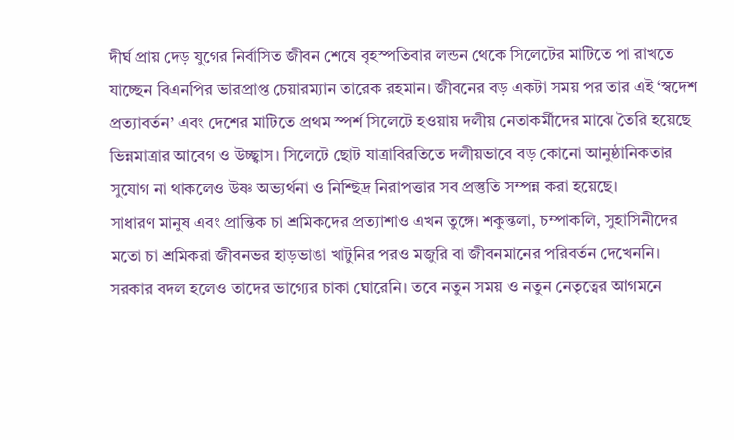দীর্ঘ প্রায় দেড় যুগের নির্বাসিত জীবন শেষে বৃহস্পতিবার লন্ডন থেকে সিলেটের মাটিতে পা রাখতে যাচ্ছেন বিএনপির ভারপ্রাপ্ত চেয়ারম্যান তারেক রহমান। জীবনের বড় একটা সময় পর তার এই ‘স্বদেশ প্রত্যাবর্তন’ এবং দেশের মাটিতে প্রথম স্পর্শ সিলেটে হওয়ায় দলীয় নেতাকর্মীদের মাঝে তৈরি হয়েছে ভিন্নমাত্রার আবেগ ও উচ্ছ্বাস। সিলেটে ছোট যাত্রাবিরতিতে দলীয়ভাবে বড় কোনো আনুষ্ঠানিকতার সুযোগ না থাকলেও উষ্ণ অভ্যর্থনা ও নিশ্ছিদ্র নিরাপত্তার সব প্রস্তুতি সম্পন্ন করা হয়েছে।
সাধারণ মানুষ এবং প্রান্তিক চা শ্রমিকদের প্রত্যাশাও এখন তুঙ্গে। শকুন্তলা, চম্পাকলি, সুহাসিনীদের মতো চা শ্রমিকরা জীবনভর হাড়ভাঙা খাটুনির পরও মজুরি বা জীবনমানের পরিবর্তন দেখেননি। সরকার বদল হলেও তাদের ভাগ্যের চাকা ঘোরেনি। তবে নতুন সময় ও নতুন নেতৃত্বের আগমনে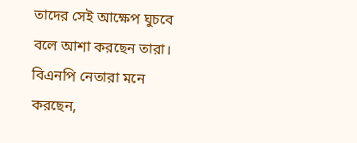তাদের সেই আক্ষেপ ঘুচবে বলে আশা করছেন তারা। বিএনপি নেতারা মনে করছেন,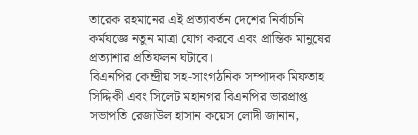তারেক রহমানের এই প্রত্যাবর্তন দেশের নির্বাচনি কর্মযজ্ঞে নতুন মাত্রা যোগ করবে এবং প্রান্তিক মানুষের প্রত্যাশার প্রতিফলন ঘটাবে।
বিএনপির কেন্দ্রীয় সহ-সাংগঠনিক সম্পাদক মিফতাহ সিদ্দিকী এবং সিলেট মহানগর বিএনপির ভারপ্রাপ্ত সভাপতি রেজাউল হাসান কয়েস লোদী জানান,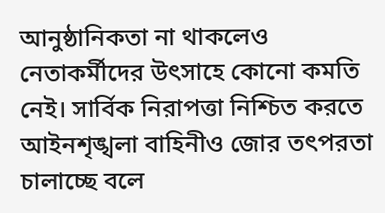আনুষ্ঠানিকতা না থাকলেও নেতাকর্মীদের উৎসাহে কোনো কমতি নেই। সার্বিক নিরাপত্তা নিশ্চিত করতে আইনশৃঙ্খলা বাহিনীও জোর তৎপরতা চালাচ্ছে বলে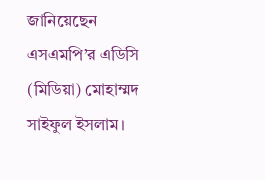জানিয়েছেন এসএমপি’র এডিসি (মিডিয়া) মোহাম্মদ সাইফুল ইসলাম।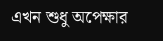এখন শুধু অপেক্ষার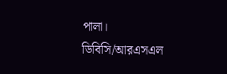পালা।
ডিবিসি/আরএসএল